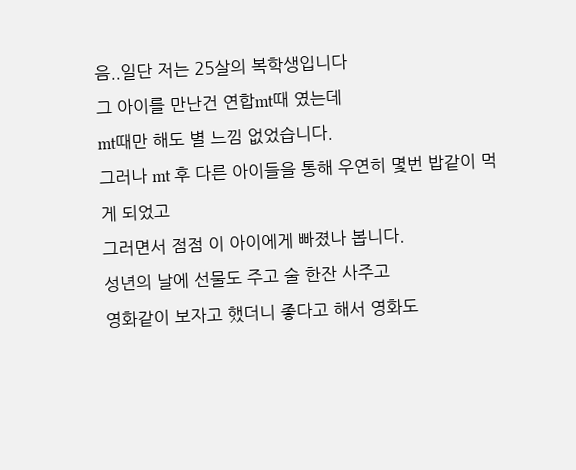음..일단 저는 25살의 복학생입니다
그 아이를 만난건 연합mt때 였는데
mt때만 해도 별 느낌 없었습니다.
그러나 mt 후 다른 아이들을 통해 우연히 몇번 밥같이 먹게 되었고
그러면서 점점 이 아이에게 빠졌나 봅니다.
성년의 날에 선물도 주고 술 한잔 사주고
영화같이 보자고 했더니 좋다고 해서 영화도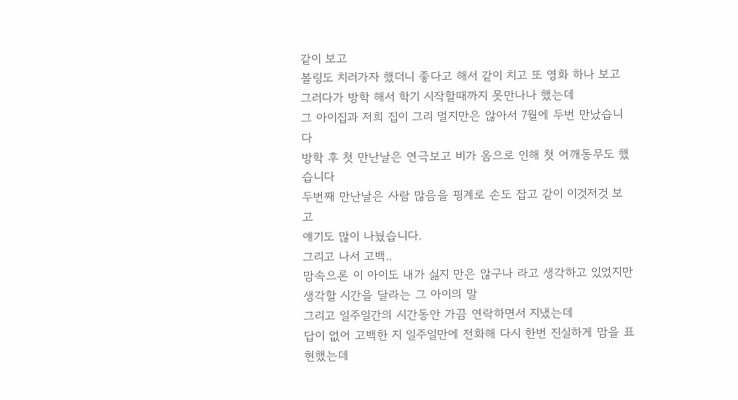같이 보고
볼링도 치러가자 했더니 좋다고 해서 같이 치고 또 영화 하나 보고
그러다가 방학 해서 학기 시작할때까지 못만나나 했는데
그 아이집과 저희 집이 그리 멀지만은 않아서 7월에 두번 만났습니다
방학 후 첫 만난날은 연극보고 비가 옴으로 인해 첫 어깨동무도 했습니다
두번째 만난날은 사람 많음을 핑계로 손도 잡고 같이 이것저것 보고
얘기도 많이 나눴습니다.
그리고 나서 고백..
맘속으론 이 아이도 내가 싫지 만은 않구나 라고 생각하고 있었지만
생각할 시간을 달라는 그 아이의 말
그리고 일주일간의 시간동안 가끔 연락하면서 지냈는데
답이 없어 고백한 지 일주일만에 전화해 다시 한번 진실하게 맘을 표현했는데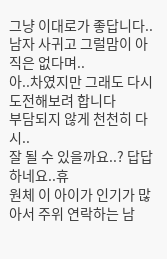그냥 이대로가 좋답니다..남자 사귀고 그럴맘이 아직은 없다며..
아..차였지만 그래도 다시 도전해보려 합니다
부담되지 않게 천천히 다시..
잘 될 수 있을까요..? 답답하네요..휴
원체 이 아이가 인기가 많아서 주위 연락하는 남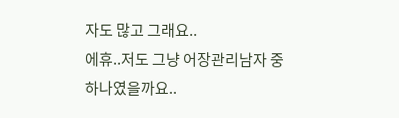자도 많고 그래요..
에휴..저도 그냥 어장관리남자 중 하나였을까요..